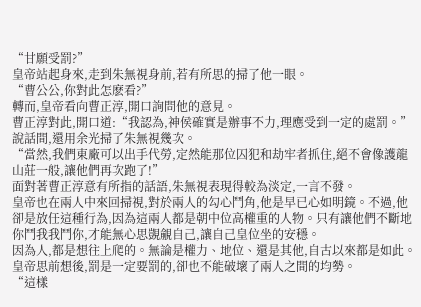“甘願受罰?”
皇帝站起身來,走到朱無視身前,若有所思的掃了他一眼。
“曹公公,你對此怎麽看?”
轉而,皇帝看向曹正淳,開口詢問他的意見。
曹正淳對此,開口道:“我認為,神侯確實是辦事不力,理應受到一定的處罰。”
說話間,還用余光掃了朱無視幾次。
“當然,我們東廠可以出手代勞,定然能那位囚犯和劫牢者抓住,絕不會像護龍山莊一般,讓他們再次跑了!”
面對著曹正淳意有所指的話語,朱無視表現得較為淡定,一言不發。
皇帝也在兩人中來回掃視,對於兩人的勾心鬥角,他是早已心如明鏡。不過,他卻是放任這種行為,因為這兩人都是朝中位高權重的人物。只有讓他們不斷地你鬥我我鬥你,才能無心思覬覦自己,讓自己皇位坐的安穩。
因為人,都是想往上爬的。無論是權力、地位、還是其他,自古以來都是如此。
皇帝思前想後,罰是一定要罰的,卻也不能破壞了兩人之間的均勢。
“這樣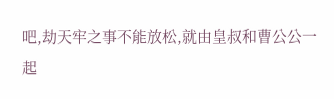吧,劫天牢之事不能放松,就由皇叔和曹公公一起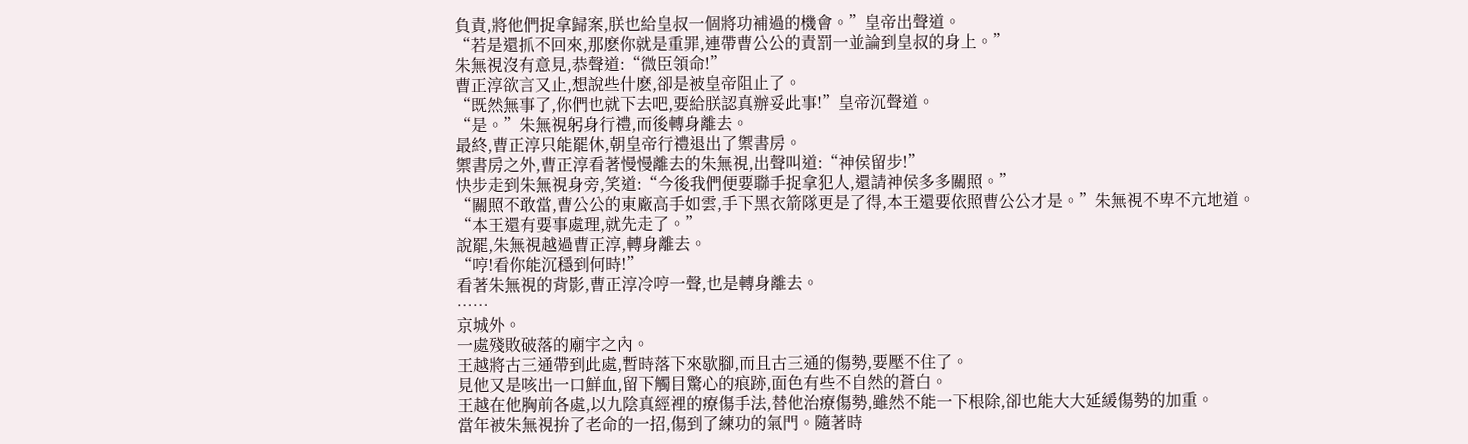負責,將他們捉拿歸案,朕也給皇叔一個將功補過的機會。”皇帝出聲道。
“若是還抓不回來,那麽你就是重罪,連帶曹公公的責罰一並論到皇叔的身上。”
朱無視沒有意見,恭聲道:“微臣領命!”
曹正淳欲言又止,想說些什麽,卻是被皇帝阻止了。
“既然無事了,你們也就下去吧,要給朕認真辦妥此事!”皇帝沉聲道。
“是。”朱無視躬身行禮,而後轉身離去。
最終,曹正淳只能罷休,朝皇帝行禮退出了禦書房。
禦書房之外,曹正淳看著慢慢離去的朱無視,出聲叫道:“神侯留步!”
快步走到朱無視身旁,笑道:“今後我們便要聯手捉拿犯人,還請神侯多多關照。”
“關照不敢當,曹公公的東廠高手如雲,手下黑衣箭隊更是了得,本王還要依照曹公公才是。”朱無視不卑不亢地道。
“本王還有要事處理,就先走了。”
說罷,朱無視越過曹正淳,轉身離去。
“哼!看你能沉穩到何時!”
看著朱無視的背影,曹正淳冷哼一聲,也是轉身離去。
……
京城外。
一處殘敗破落的廟宇之內。
王越將古三通帶到此處,暫時落下來歇腳,而且古三通的傷勢,要壓不住了。
見他又是咳出一口鮮血,留下觸目驚心的痕跡,面色有些不自然的蒼白。
王越在他胸前各處,以九陰真經裡的療傷手法,替他治療傷勢,雖然不能一下根除,卻也能大大延緩傷勢的加重。
當年被朱無視拚了老命的一招,傷到了練功的氣門。隨著時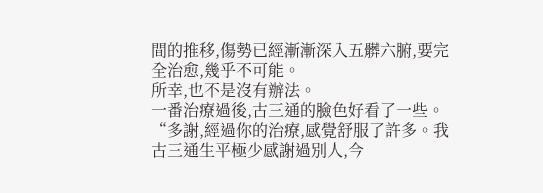間的推移,傷勢已經漸漸深入五髒六腑,要完全治愈,幾乎不可能。
所幸,也不是沒有辦法。
一番治療過後,古三通的臉色好看了一些。
“多謝,經過你的治療,感覺舒服了許多。我古三通生平極少感謝過別人,今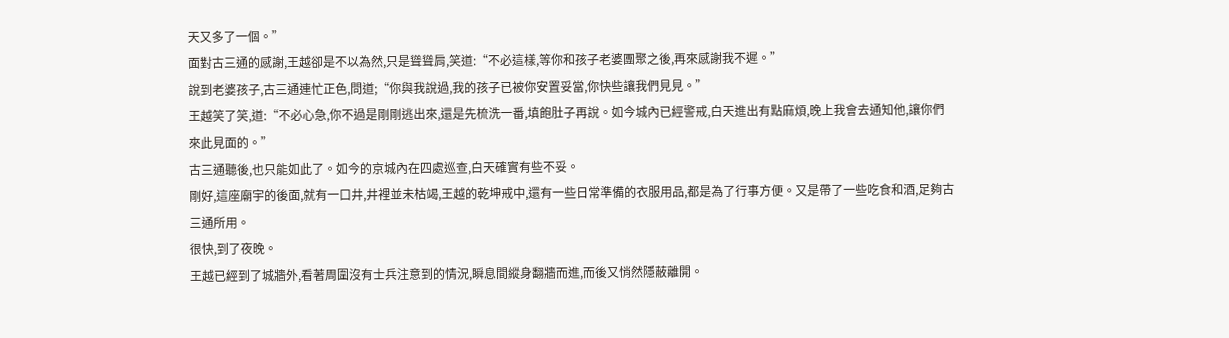天又多了一個。”
面對古三通的感謝,王越卻是不以為然,只是聳聳肩,笑道:“不必這樣,等你和孩子老婆團聚之後,再來感謝我不遲。”
說到老婆孩子,古三通連忙正色,問道;“你與我說過,我的孩子已被你安置妥當,你快些讓我們見見。”
王越笑了笑,道:“不必心急,你不過是剛剛逃出來,還是先梳洗一番,填飽肚子再說。如今城內已經警戒,白天進出有點麻煩,晚上我會去通知他,讓你們來此見面的。”
古三通聽後,也只能如此了。如今的京城內在四處巡查,白天確實有些不妥。
剛好,這座廟宇的後面,就有一口井,井裡並未枯竭,王越的乾坤戒中,還有一些日常準備的衣服用品,都是為了行事方便。又是帶了一些吃食和酒,足夠古三通所用。
很快,到了夜晚。
王越已經到了城牆外,看著周圍沒有士兵注意到的情況,瞬息間縱身翻牆而進,而後又悄然隱蔽離開。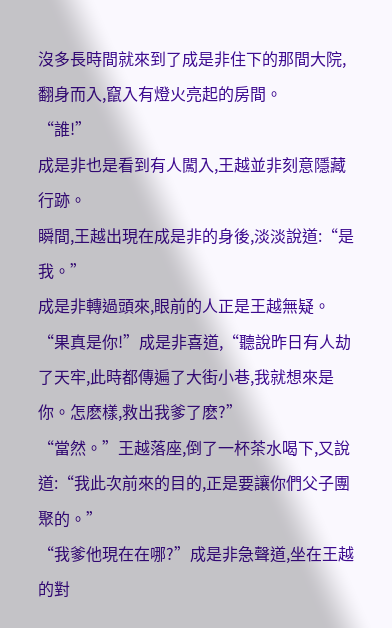沒多長時間就來到了成是非住下的那間大院,翻身而入,竄入有燈火亮起的房間。
“誰!”
成是非也是看到有人闖入,王越並非刻意隱藏行跡。
瞬間,王越出現在成是非的身後,淡淡說道:“是我。”
成是非轉過頭來,眼前的人正是王越無疑。
“果真是你!”成是非喜道,“聽說昨日有人劫了天牢,此時都傳遍了大街小巷,我就想來是你。怎麽樣,救出我爹了麽?”
“當然。”王越落座,倒了一杯茶水喝下,又說道:“我此次前來的目的,正是要讓你們父子團聚的。”
“我爹他現在在哪?”成是非急聲道,坐在王越的對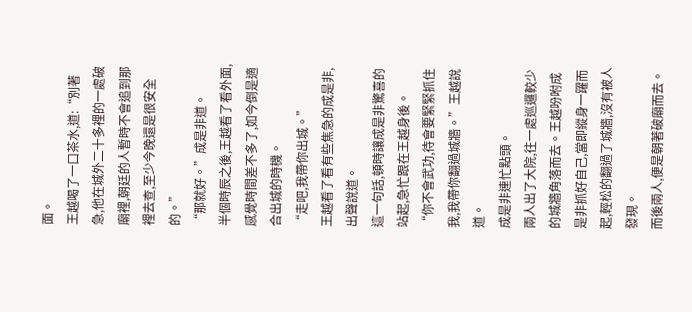面。
王越喝了一口茶水,道:“別著急,他在城外二十多裡的一處破廟裡,朝廷的人暫時不會追到那裡去查,至少今晚還是很安全的。”
“那就好。”成是非道。
半個時辰之後,王越看了看外面,感覺時間差不多了,如今倒是適合出城的時機。
“走吧,我帶你出城。”
王越看了看有些焦急的成是非,出聲說道。
這一句話,頓時讓成是非驚喜的站起,急忙跟在王越身後。
“你不會武功,待會要緊緊抓住我,我帶你翻過城牆。”王越說道。
成是非連忙點頭。
兩人出了大院,往一處巡邏較少的城牆角落而去。王越吩咐成是非抓好自己,當即縱身一躍而起,輕松的翻過了城牆,沒有被人發現。
而後兩人,便是朝著破廟而去。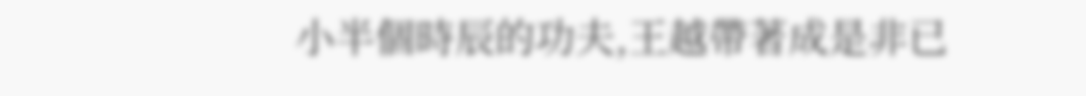小半個時辰的功夫,王越帶著成是非已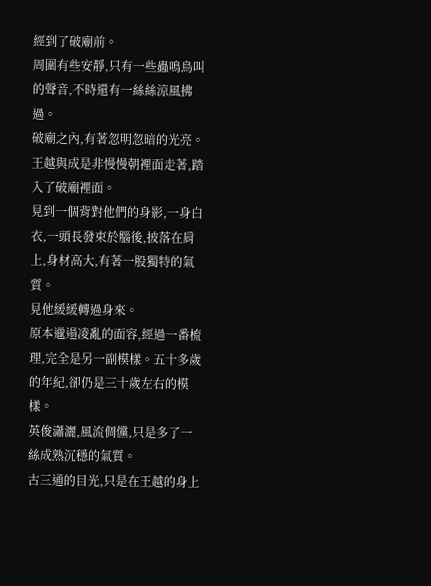經到了破廟前。
周圍有些安靜,只有一些蟲鳴鳥叫的聲音,不時還有一絲絲涼風拂過。
破廟之內,有著忽明忽暗的光亮。
王越與成是非慢慢朝裡面走著,踏入了破廟裡面。
見到一個背對他們的身影,一身白衣,一頭長發束於腦後,披落在肩上,身材高大,有著一股獨特的氣質。
見他緩緩轉過身來。
原本邋遢凌亂的面容,經過一番梳理,完全是另一副模樣。五十多歲的年紀,卻仍是三十歲左右的模樣。
英俊瀟灑,風流倜儻,只是多了一絲成熟沉穩的氣質。
古三通的目光,只是在王越的身上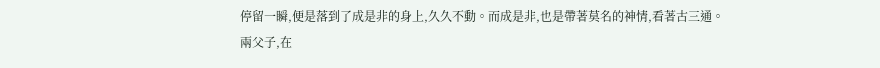停留一瞬,便是落到了成是非的身上,久久不動。而成是非,也是帶著莫名的神情,看著古三通。
兩父子,在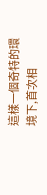這樣一個奇特的環境下,首次相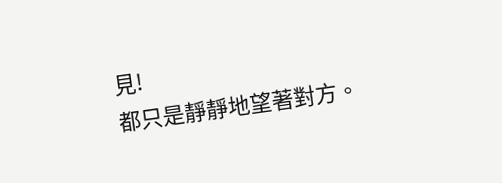見!
都只是靜靜地望著對方。